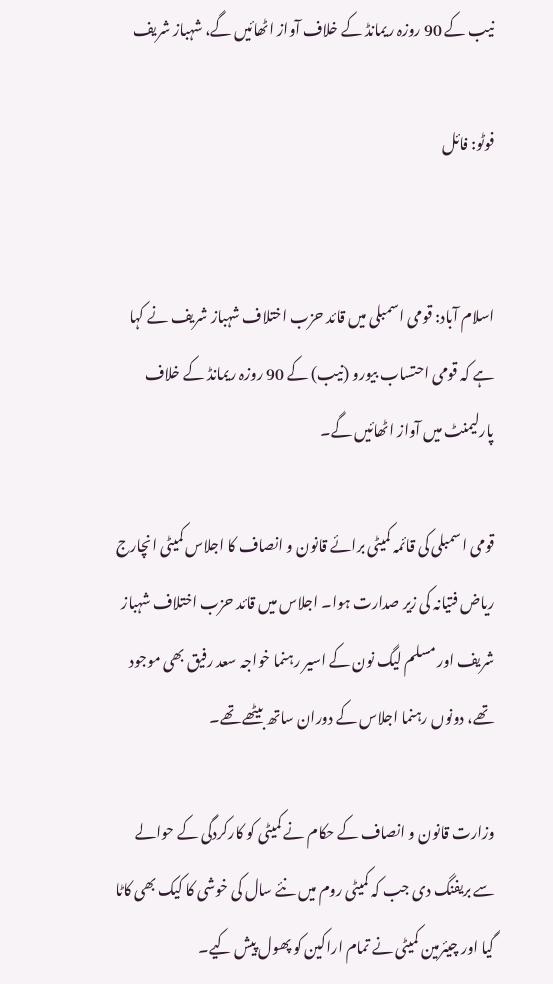نیب کے 90 روزہ ریمانڈ کے خلاف آواز اٹھائیں گے، شہباز شریف

فوٹو: فائل


اسلام آباد: قومی اسمبلی میں قائد حزب اختلاف شہباز شریف نے کہا ہے کہ قومی احتساب بیورو (نیب) کے 90 روزہ ریمانڈ کے خلاف پارلیمنٹ میں آواز اٹھائیں گے۔

قومی اسمبلی کی قائمہ کمیٹی برائے قانون و انصاف کا اجلاس کمیٹی انچارج ریاض فتیانہ کی زیر صدارت ہوا۔ اجلاس میں قائد حزب اختلاف شہباز شریف اور مسلم لیگ نون کے اسیر رہنما خواجہ سعد رفیق بھی موجود تھے، دونوں رہنما اجلاس کے دوران ساتھ بیٹھے تھے۔

وزارت قانون و انصاف کے حکام نے کمیٹی کو کارکردگی کے حوالے سے بریفنگ دی جب کہ کمیٹی روم میں نئے سال کی خوشی کا کیک بھی کاٹا گیا اور چیئرمین کمیٹی نے تمام اراکین کو پھول پیش کیے۔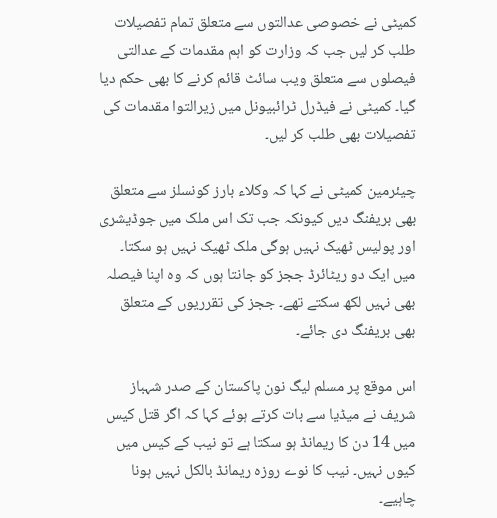کمیٹی نے خصوصی عدالتوں سے متعلق تمام تفصیلات طلب کر لیں جب کہ وزارت کو اہم مقدمات کے عدالتی فیصلوں سے متعلق ویب سائٹ قائم کرنے کا بھی حکم دیا گیا۔ کمیٹی نے فیڈرل ٹرائبیونل میں زیرالتوا مقدمات کی تفصیلات بھی طلب کر لیں۔

چیئرمین کمیٹی نے کہا کہ وکلاء بارز کونسلز سے متعلق بھی بریفنگ دیں کیونکہ جب تک اس ملک میں جوڈیشری اور پولیس ٹھیک نہیں ہوگی ملک ٹھیک نہیں ہو سکتا۔ میں ایک دو ریٹائرڈ ججز کو جانتا ہوں کہ وہ اپنا فیصلہ بھی نہیں لکھ سکتے تھے۔ ججز کی تقرریوں کے متعلق بھی بریفنگ دی جائے۔

اس موقع پر مسلم لیگ نون پاکستان کے صدر شہباز شریف نے میڈیا سے بات کرتے ہوئے کہا کہ اگر قتل کیس میں 14 دن کا ریمانڈ ہو سکتا ہے تو نیب کے کیس میں کیوں نہیں۔ نیب کا نوے روزہ ریمانڈ بالکل نہیں ہونا چاہیے۔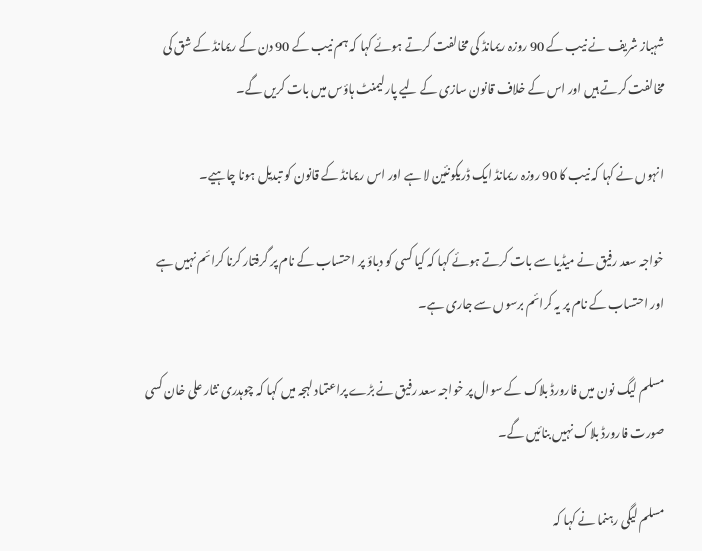شہباز شریف نے نیب کے 90 روزہ ریمانڈ کی مخالفت کرتے ہوئے کہا کہ ہم نیب کے 90 دن کے ریمانڈ کے شق کی مخالفت کرتے ہیں اور اس کے خلاف قانون سازی کے لیے پارلیمنٹ ہاؤس میں بات کریں گے۔

انہوں نے کہا کہ نیب کا 90 روزہ ریمانڈ ایک ڈریکونئین لا ہے اور اس ریمانڈ کے قانون کو تبدیل ہونا چاہیے۔

خواجہ سعد رفیق نے میڈیا سے بات کرتے ہوئے کہا کہ کیا کسی کو دباؤ پر احتساب کے نام پر گرفتار کرنا کرائم نہیں ہے اور احتساب کے نام پر یہ کرائم برسوں سے جاری ہے۔

مسلم لیگ نون میں فارورڈ بلاک کے سوال پر خواجہ سعد رفیق نے بڑے پراعتماد لہجہ میں کہا کہ چوہدری نثار علی خان کسی صورت فارورڈ بلاک نہیں بنائیں گے۔

مسلم لیگی رہنما نے کہا کہ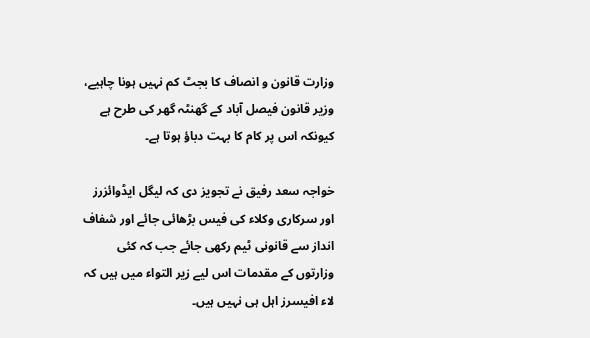وزارت قانون و انصاف کا بجٹ کم نہیں ہونا چاہیے، وزیر قانون فیصل آباد کے گھنٹہ گھر کی طرح ہے کیونکہ اس پر کام کا بہت دباؤ ہوتا ہے۔

خواجہ سعد رفیق نے تجویز دی کہ لیگل ایڈوائزرز اور سرکاری وکلاء کی فیس بڑھائی جائے اور شفاف انداز سے قانونی ٹیم رکھی جائے جب کہ کئی وزارتوں کے مقدمات اس لیے زیر التواء میں ہیں کہ لاء افیسرز اہل ہی نہیں ہیں۔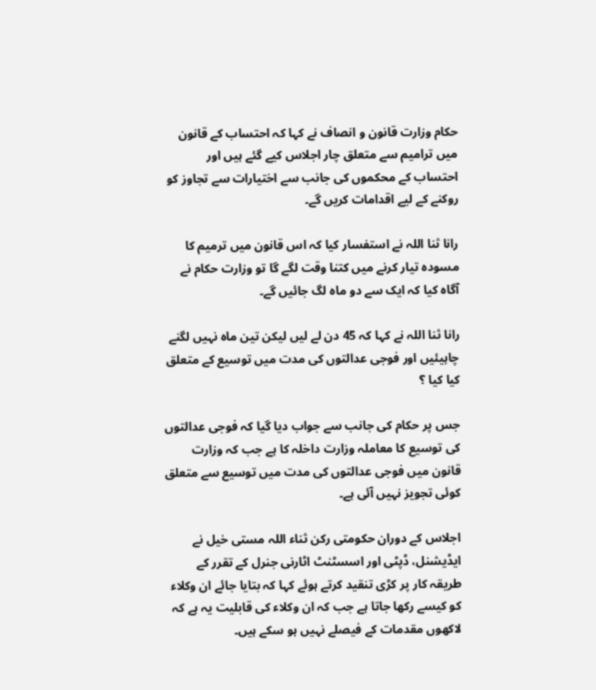حکام وزارت قانون و انصاف نے کہا کہ احتساب کے قانون میں ترامیم سے متعلق چار اجلاس کیے گئے ہیں اور احتساب کے محکموں کی جانب سے اختیارات سے تجاوز کو روکنے کے لیے اقدامات کریں گے۔

رانا ثنا اللہ نے استفسار کیا کہ اس قانون میں ترمیم کا مسودہ تیار کرنے میں کتنا وقت لگے گا تو وزارت حکام نے آگاہ کیا کہ ایک سے دو ماہ لگ جائیں گے۔

رانا ثنا اللہ نے کہا کہ 45 دن لے لیں لیکن تین ماہ نہیں لگنے چاہیئیں اور فوجی عدالتوں کی مدت میں توسیع کے متعلق کیا کیا ؟

جس پر حکام کی جانب سے جواب دیا گیا کہ فوجی عدالتوں کی توسیع کا معاملہ وزارت داخلہ کا ہے جب کہ وزارت قانون میں فوجی عدالتوں کی مدت میں توسیع سے متعلق کوئی تجویز نہیں آئی ہے۔

اجلاس کے دوران حکومتی رکن ثناء اللہ مستی خیل نے ایڈیشنل، ڈپٹی اور اسسٹنٹ اٹارنی جنرل کے تقرر کے طریقہ کار پر کڑی تنقید کرتے ہوئے کہا کہ بتایا جائے ان وکلاء کو کیسے رکھا جاتا ہے جب کہ ان وکلاء کی قابلیت یہ ہے کہ لاکھوں مقدمات کے فیصلے نہیں ہو سکے ہیں۔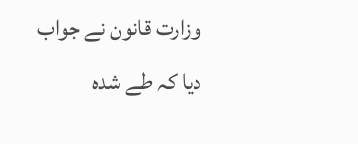وزارت قانون نے جواب دیا کہ طے شدہ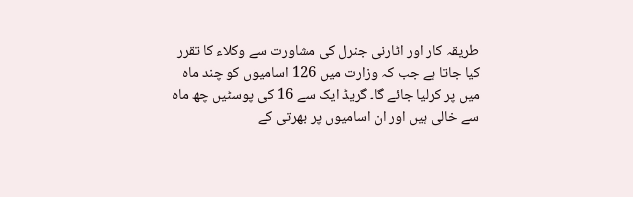طریقہ کار اور اٹارنی جنرل کی مشاورت سے وکلاء کا تقرر کیا جاتا ہے جب کہ وزارت میں 126 اسامیوں کو چند ماہ میں پر کرلیا جائے گا۔ گریڈ ایک سے 16 کی پوسٹیں چھ ماہ سے خالی ہیں اور ان اسامیوں پر بھرتی کے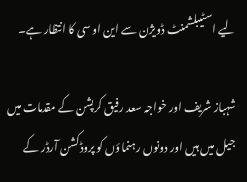لیے اسٹیبلشمنٹ ڈویژن سے این او سی کا انتظار ہے۔

شہباز شریف اور خواجہ سعد رفیق کرپشن کے مقدمات میں جیل میں ہیں اور دونوں رہنماؤں کو پروڈکشن آرڈر کے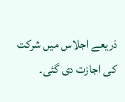ذریعے اجلاس میں شرکت کی اجازت دی گئی۔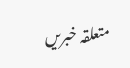متعلقہ خبریں